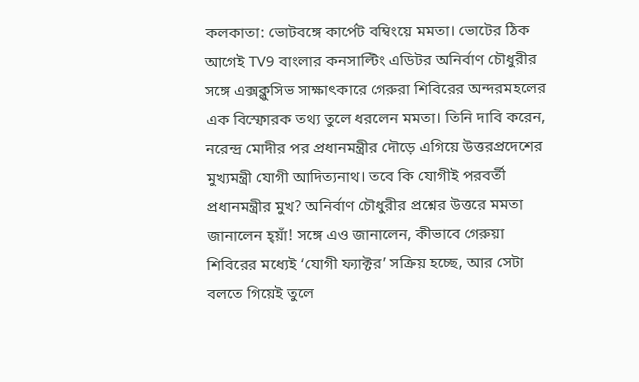কলকাতা: ভোটবঙ্গে কার্পেট বম্বিংয়ে মমতা। ভোটের ঠিক আগেই TV9 বাংলার কনসাল্টিং এডিটর অনির্বাণ চৌধুরীর সঙ্গে এক্সক্লুসিভ সাক্ষাৎকারে গেরুরা শিবিরের অন্দরমহলের এক বিস্ফোরক তথ্য তুলে ধরলেন মমতা। তিনি দাবি করেন, নরেন্দ্র মোদীর পর প্রধানমন্ত্রীর দৌড়ে এগিয়ে উত্তরপ্রদেশের মুখ্যমন্ত্রী যোগী আদিত্যনাথ। তবে কি যোগীই পরবর্তী প্রধানমন্ত্রীর মুখ? অনির্বাণ চৌধুরীর প্রশ্নের উত্তরে মমতা জানালেন হ্য়াঁ! সঙ্গে এও জানালেন, কীভাবে গেরুয়া শিবিরের মধ্যেই ‘যোগী ফ্যাক্টর’ সক্রিয় হচ্ছে, আর সেটা বলতে গিয়েই তুলে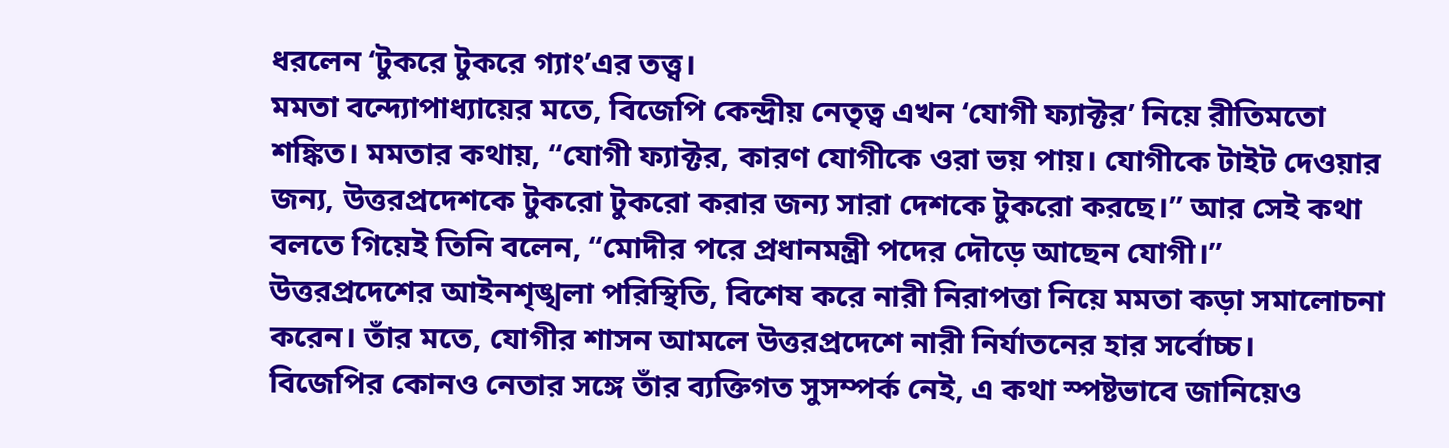ধরলেন ‘টুকরে টুকরে গ্যাং’এর তত্ত্ব।
মমতা বন্দ্যোপাধ্যায়ের মতে, বিজেপি কেন্দ্রীয় নেতৃত্ব এখন ‘যোগী ফ্যাক্টর’ নিয়ে রীতিমতো শঙ্কিত। মমতার কথায়, “যোগী ফ্যাক্টর, কারণ যোগীকে ওরা ভয় পায়। যোগীকে টাইট দেওয়ার জন্য, উত্তরপ্রদেশকে টুকরো টুকরো করার জন্য সারা দেশকে টুকরো করছে।” আর সেই কথা বলতে গিয়েই তিনি বলেন, “মোদীর পরে প্রধানমন্ত্রী পদের দৌড়ে আছেন যোগী।”
উত্তরপ্রদেশের আইনশৃঙ্খলা পরিস্থিতি, বিশেষ করে নারী নিরাপত্তা নিয়ে মমতা কড়া সমালোচনা করেন। তাঁর মতে, যোগীর শাসন আমলে উত্তরপ্রদেশে নারী নির্যাতনের হার সর্বোচ্চ।
বিজেপির কোনও নেতার সঙ্গে তাঁর ব্যক্তিগত সুসম্পর্ক নেই, এ কথা স্পষ্টভাবে জানিয়েও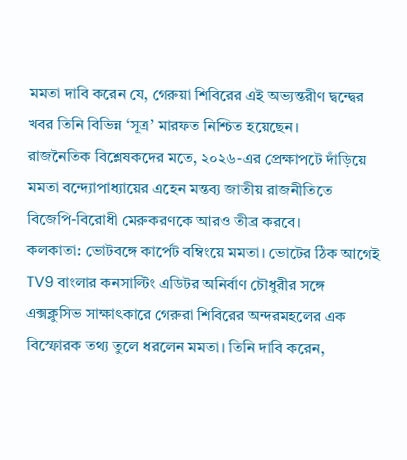মমতা দাবি করেন যে, গেরুয়া শিবিরের এই অভ্যন্তরীণ দ্বন্দ্বের খবর তিনি বিভিন্ন ‘সূত্র’ মারফত নিশ্চিত হয়েছেন।
রাজনৈতিক বিশ্লেষকদের মতে, ২০২৬-এর প্রেক্ষাপটে দাঁড়িয়ে মমতা বন্দ্যোপাধ্যায়ের এহেন মন্তব্য জাতীয় রাজনীতিতে বিজেপি-বিরোধী মেরুকরণকে আরও তীব্র করবে।
কলকাতা: ভোটবঙ্গে কার্পেট বম্বিংয়ে মমতা। ভোটের ঠিক আগেই TV9 বাংলার কনসাল্টিং এডিটর অনির্বাণ চৌধুরীর সঙ্গে এক্সক্লুসিভ সাক্ষাৎকারে গেরুরা শিবিরের অন্দরমহলের এক বিস্ফোরক তথ্য তুলে ধরলেন মমতা। তিনি দাবি করেন,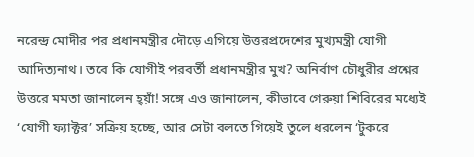নরেন্দ্র মোদীর পর প্রধানমন্ত্রীর দৌড়ে এগিয়ে উত্তরপ্রদেশের মুখ্যমন্ত্রী যোগী আদিত্যনাথ। তবে কি যোগীই পরবর্তী প্রধানমন্ত্রীর মুখ? অনির্বাণ চৌধুরীর প্রশ্নের উত্তরে মমতা জানালেন হ্য়াঁ! সঙ্গে এও জানালেন, কীভাবে গেরুয়া শিবিরের মধ্যেই ‘যোগী ফ্যাক্টর’ সক্রিয় হচ্ছে, আর সেটা বলতে গিয়েই তুলে ধরলেন ‘টুকরে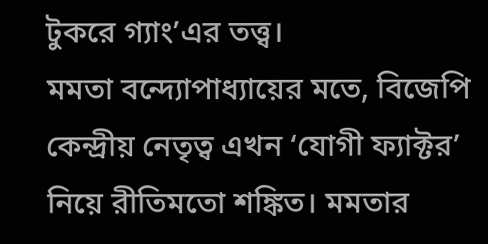টুকরে গ্যাং’এর তত্ত্ব।
মমতা বন্দ্যোপাধ্যায়ের মতে, বিজেপি কেন্দ্রীয় নেতৃত্ব এখন ‘যোগী ফ্যাক্টর’ নিয়ে রীতিমতো শঙ্কিত। মমতার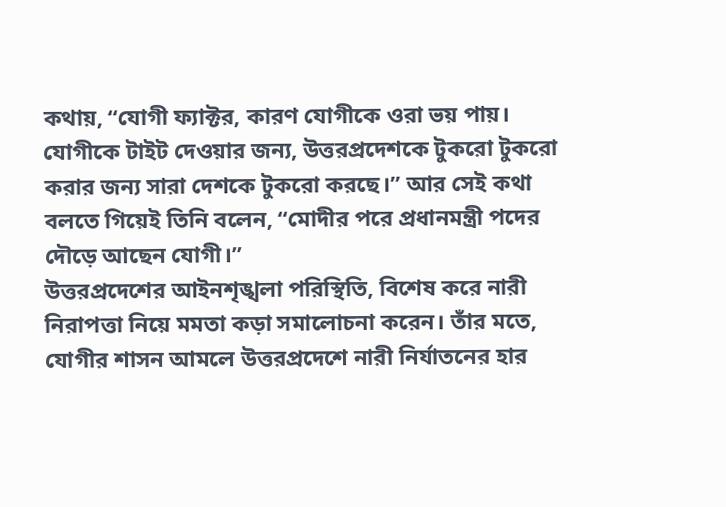কথায়, “যোগী ফ্যাক্টর, কারণ যোগীকে ওরা ভয় পায়। যোগীকে টাইট দেওয়ার জন্য, উত্তরপ্রদেশকে টুকরো টুকরো করার জন্য সারা দেশকে টুকরো করছে।” আর সেই কথা বলতে গিয়েই তিনি বলেন, “মোদীর পরে প্রধানমন্ত্রী পদের দৌড়ে আছেন যোগী।”
উত্তরপ্রদেশের আইনশৃঙ্খলা পরিস্থিতি, বিশেষ করে নারী নিরাপত্তা নিয়ে মমতা কড়া সমালোচনা করেন। তাঁর মতে, যোগীর শাসন আমলে উত্তরপ্রদেশে নারী নির্যাতনের হার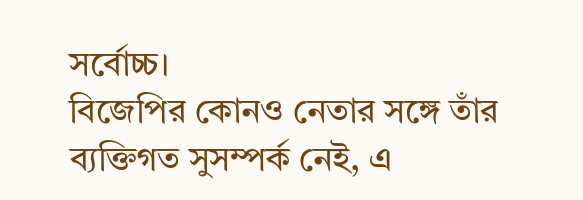সর্বোচ্চ।
বিজেপির কোনও নেতার সঙ্গে তাঁর ব্যক্তিগত সুসম্পর্ক নেই, এ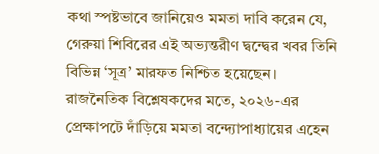কথা স্পষ্টভাবে জানিয়েও মমতা দাবি করেন যে, গেরুয়া শিবিরের এই অভ্যন্তরীণ দ্বন্দ্বের খবর তিনি বিভিন্ন ‘সূত্র’ মারফত নিশ্চিত হয়েছেন।
রাজনৈতিক বিশ্লেষকদের মতে, ২০২৬-এর প্রেক্ষাপটে দাঁড়িয়ে মমতা বন্দ্যোপাধ্যায়ের এহেন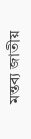মন্তব্য জাতীয়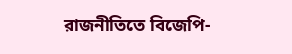রাজনীতিতে বিজেপি-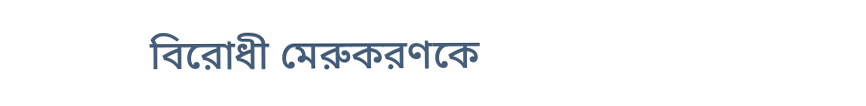বিরোধী মেরুকরণকে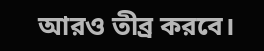আরও তীব্র করবে।